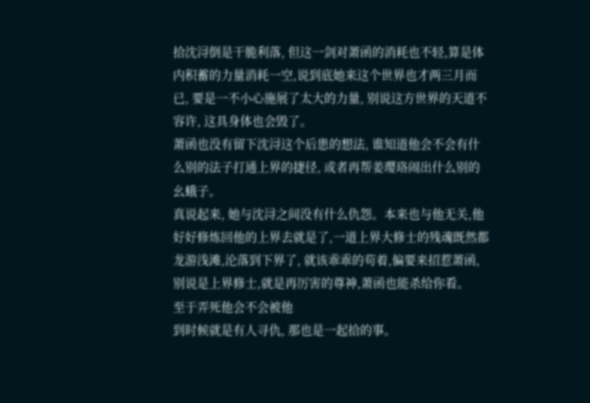拾沈浔倒是干脆利落, 但这一剑对萧函的消耗也不轻,算是体内积蓄的力量消耗一空,说到底她来这个世界也才两三月而已, 要是一不小心施展了太大的力量, 别说这方世界的天道不容许, 这具身体也会毁了。
萧函也没有留下沈浔这个后患的想法, 谁知道他会不会有什么别的法子打通上界的捷径, 或者再帮姜璎珞闹出什么别的幺蛾子。
真说起来, 她与沈浔之间没有什么仇怨。本来也与他无关,他好好修炼回他的上界去就是了,一道上界大修士的残魂既然都龙游浅滩,沦落到下界了, 就该乖乖的苟着,偏要来招惹萧函, 别说是上界修士,就是再厉害的尊神,萧函也能杀给你看。
至于弄死他会不会被他
到时候就是有人寻仇, 那也是一起拾的事。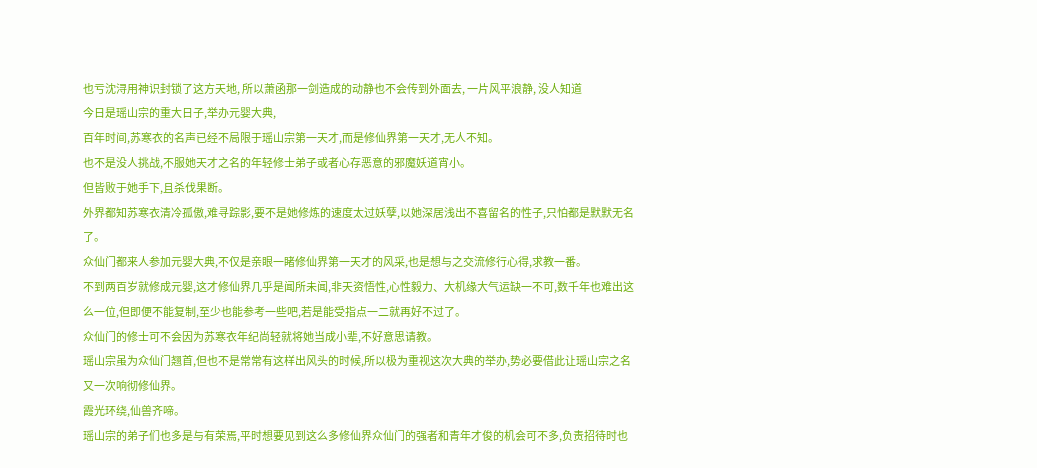也亏沈浔用神识封锁了这方天地, 所以萧函那一剑造成的动静也不会传到外面去, 一片风平浪静, 没人知道
今日是瑶山宗的重大日子,举办元婴大典,
百年时间,苏寒衣的名声已经不局限于瑶山宗第一天才,而是修仙界第一天才,无人不知。
也不是没人挑战,不服她天才之名的年轻修士弟子或者心存恶意的邪魔妖道宵小。
但皆败于她手下,且杀伐果断。
外界都知苏寒衣清冷孤傲,难寻踪影,要不是她修炼的速度太过妖孽,以她深居浅出不喜留名的性子,只怕都是默默无名了。
众仙门都来人参加元婴大典,不仅是亲眼一睹修仙界第一天才的风采,也是想与之交流修行心得,求教一番。
不到两百岁就修成元婴,这才修仙界几乎是闻所未闻,非天资悟性,心性毅力、大机缘大气运缺一不可,数千年也难出这么一位,但即便不能复制,至少也能参考一些吧,若是能受指点一二就再好不过了。
众仙门的修士可不会因为苏寒衣年纪尚轻就将她当成小辈,不好意思请教。
瑶山宗虽为众仙门翘首,但也不是常常有这样出风头的时候,所以极为重视这次大典的举办,势必要借此让瑶山宗之名又一次响彻修仙界。
霞光环绕,仙兽齐啼。
瑶山宗的弟子们也多是与有荣焉,平时想要见到这么多修仙界众仙门的强者和青年才俊的机会可不多,负责招待时也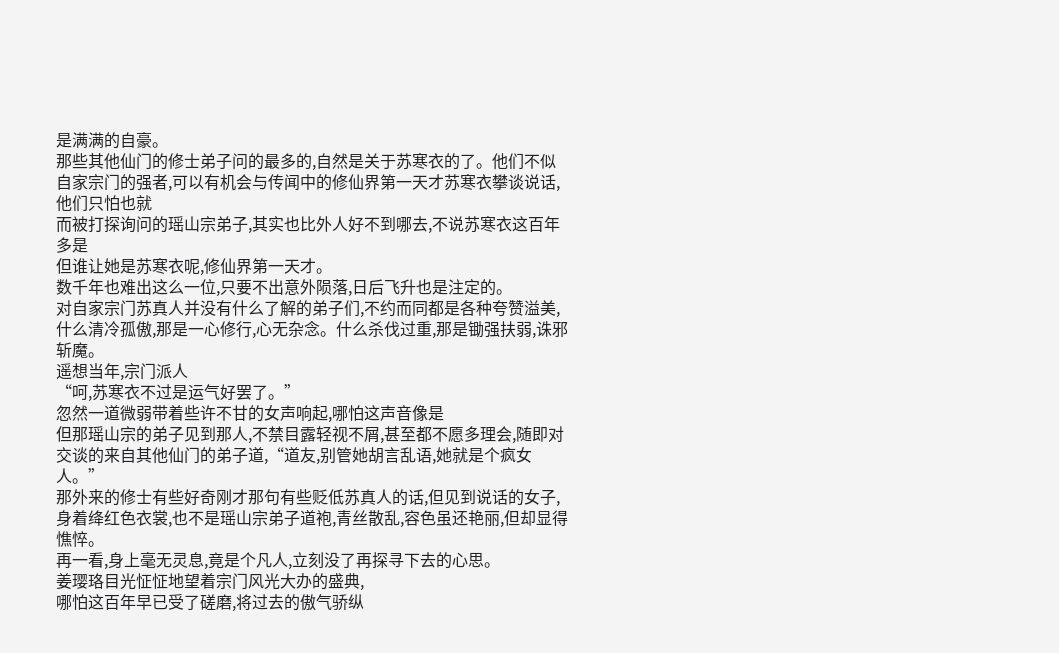是满满的自豪。
那些其他仙门的修士弟子问的最多的,自然是关于苏寒衣的了。他们不似自家宗门的强者,可以有机会与传闻中的修仙界第一天才苏寒衣攀谈说话,他们只怕也就
而被打探询问的瑶山宗弟子,其实也比外人好不到哪去,不说苏寒衣这百年多是
但谁让她是苏寒衣呢,修仙界第一天才。
数千年也难出这么一位,只要不出意外陨落,日后飞升也是注定的。
对自家宗门苏真人并没有什么了解的弟子们,不约而同都是各种夸赞溢美,什么清冷孤傲,那是一心修行,心无杂念。什么杀伐过重,那是锄强扶弱,诛邪斩魔。
遥想当年,宗门派人
“呵,苏寒衣不过是运气好罢了。”
忽然一道微弱带着些许不甘的女声响起,哪怕这声音像是
但那瑶山宗的弟子见到那人,不禁目露轻视不屑,甚至都不愿多理会,随即对交谈的来自其他仙门的弟子道,“道友,别管她胡言乱语,她就是个疯女人。”
那外来的修士有些好奇刚才那句有些贬低苏真人的话,但见到说话的女子,身着绛红色衣裳,也不是瑶山宗弟子道袍,青丝散乱,容色虽还艳丽,但却显得憔悴。
再一看,身上毫无灵息,竟是个凡人,立刻没了再探寻下去的心思。
姜璎珞目光怔怔地望着宗门风光大办的盛典,
哪怕这百年早已受了磋磨,将过去的傲气骄纵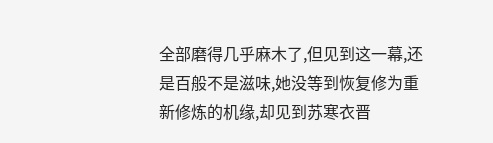全部磨得几乎麻木了,但见到这一幕,还是百般不是滋味,她没等到恢复修为重新修炼的机缘,却见到苏寒衣晋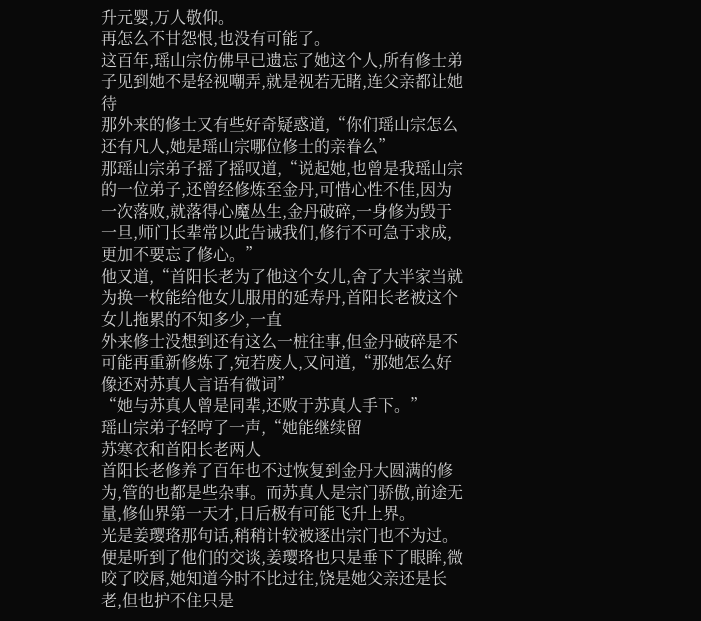升元婴,万人敬仰。
再怎么不甘怨恨,也没有可能了。
这百年,瑶山宗仿佛早已遗忘了她这个人,所有修士弟子见到她不是轻视嘲弄,就是视若无睹,连父亲都让她待
那外来的修士又有些好奇疑惑道,“你们瑶山宗怎么还有凡人,她是瑶山宗哪位修士的亲眷么”
那瑶山宗弟子摇了摇叹道,“说起她,也曾是我瑶山宗的一位弟子,还曾经修炼至金丹,可惜心性不佳,因为一次落败,就落得心魔丛生,金丹破碎,一身修为毁于一旦,师门长辈常以此告诫我们,修行不可急于求成,更加不要忘了修心。”
他又道,“首阳长老为了他这个女儿,舍了大半家当就为换一枚能给他女儿服用的延寿丹,首阳长老被这个女儿拖累的不知多少,一直
外来修士没想到还有这么一桩往事,但金丹破碎是不可能再重新修炼了,宛若废人,又问道,“那她怎么好像还对苏真人言语有微词”
“她与苏真人曾是同辈,还败于苏真人手下。”
瑶山宗弟子轻哼了一声,“她能继续留
苏寒衣和首阳长老两人
首阳长老修养了百年也不过恢复到金丹大圆满的修为,管的也都是些杂事。而苏真人是宗门骄傲,前途无量,修仙界第一天才,日后极有可能飞升上界。
光是姜璎珞那句话,稍稍计较被逐出宗门也不为过。
便是听到了他们的交谈,姜璎珞也只是垂下了眼眸,微咬了咬唇,她知道今时不比过往,饶是她父亲还是长老,但也护不住只是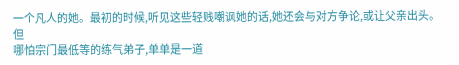一个凡人的她。最初的时候,听见这些轻贱嘲讽她的话,她还会与对方争论,或让父亲出头。但
哪怕宗门最低等的练气弟子,单单是一道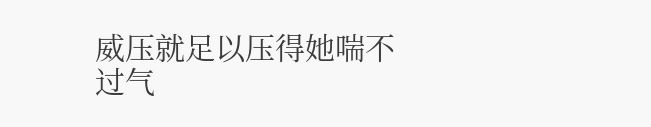威压就足以压得她喘不过气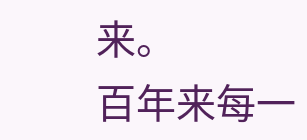来。
百年来每一